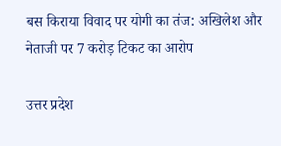बस किराया विवाद पर योगी का तंज: अखिलेश और नेताजी पर 7 करोड़ टिकट का आरोप

उत्तर प्रदेश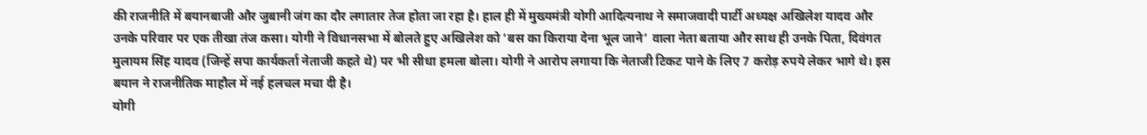की राजनीति में बयानबाजी और जुबानी जंग का दौर लगातार तेज होता जा रहा है। हाल ही में मुख्यमंत्री योगी आदित्यनाथ ने समाजवादी पार्टी अध्यक्ष अखिलेश यादव और उनके परिवार पर एक तीखा तंज कसा। योगी ने विधानसभा में बोलते हुए अखिलेश को ‘बस का किराया देना भूल जाने’ वाला नेता बताया और साथ ही उनके पिता, दिवंगत मुलायम सिंह यादव (जिन्हें सपा कार्यकर्ता नेताजी कहते थे) पर भी सीधा हमला बोला। योगी ने आरोप लगाया कि नेताजी टिकट पाने के लिए 7 करोड़ रुपये लेकर भागे थे। इस बयान ने राजनीतिक माहौल में नई हलचल मचा दी है।
योगी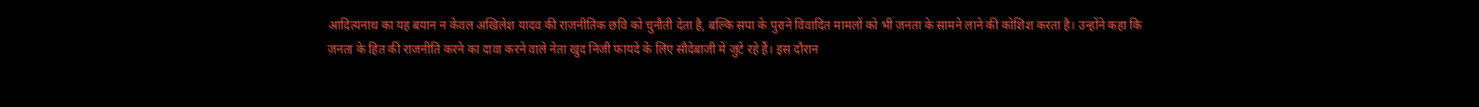आदित्यनाथ का यह बयान न केवल अखिलेश यादव की राजनीतिक छवि को चुनौती देता है, बल्कि सपा के पुराने विवादित मामलों को भी जनता के सामने लाने की कोशिश करता है। उन्होंने कहा कि जनता के हित की राजनीति करने का दावा करने वाले नेता खुद निजी फायदे के लिए सौदेबाजी में जुटे रहे हैं। इस दौरान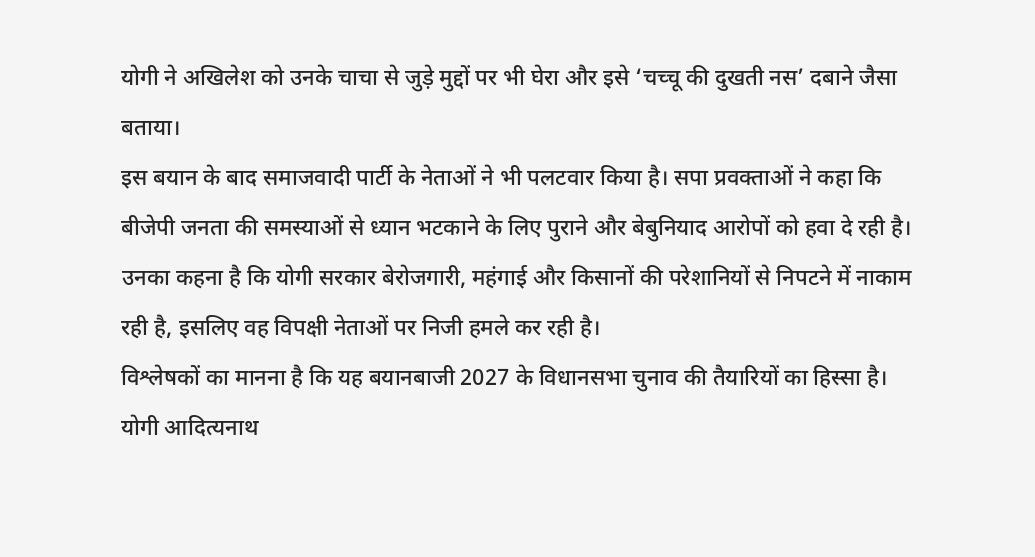योगी ने अखिलेश को उनके चाचा से जुड़े मुद्दों पर भी घेरा और इसे ‘चच्चू की दुखती नस’ दबाने जैसा बताया।
इस बयान के बाद समाजवादी पार्टी के नेताओं ने भी पलटवार किया है। सपा प्रवक्ताओं ने कहा कि बीजेपी जनता की समस्याओं से ध्यान भटकाने के लिए पुराने और बेबुनियाद आरोपों को हवा दे रही है। उनका कहना है कि योगी सरकार बेरोजगारी, महंगाई और किसानों की परेशानियों से निपटने में नाकाम रही है, इसलिए वह विपक्षी नेताओं पर निजी हमले कर रही है।
विश्लेषकों का मानना है कि यह बयानबाजी 2027 के विधानसभा चुनाव की तैयारियों का हिस्सा है। योगी आदित्यनाथ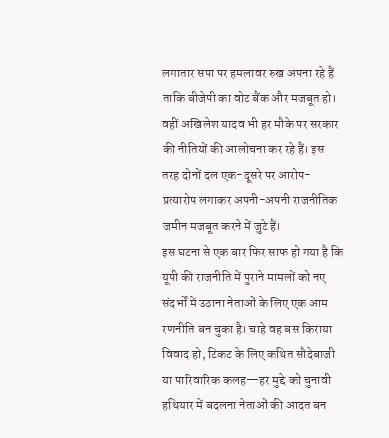लगातार सपा पर हमलावर रुख अपना रहे हैं ताकि बीजेपी का वोट बैंक और मजबूत हो। वहीं अखिलेश यादव भी हर मौके पर सरकार की नीतियों की आलोचना कर रहे हैं। इस तरह दोनों दल एक-दूसरे पर आरोप-प्रत्यारोप लगाकर अपनी-अपनी राजनीतिक जमीन मजबूत करने में जुटे हैं।
इस घटना से एक बार फिर साफ हो गया है कि यूपी की राजनीति में पुराने मामलों को नए संदर्भों में उठाना नेताओं के लिए एक आम रणनीति बन चुका है। चाहे वह बस किराया विवाद हो, टिकट के लिए कथित सौदेबाजी या पारिवारिक कलह—हर मुद्दे को चुनावी हथियार में बदलना नेताओं की आदत बन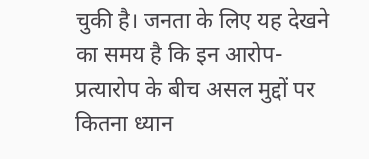चुकी है। जनता के लिए यह देखने का समय है कि इन आरोप-प्रत्यारोप के बीच असल मुद्दों पर कितना ध्यान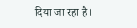दिया जा रहा है।